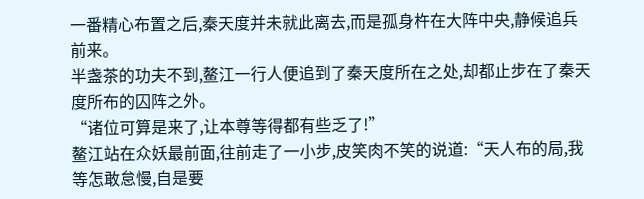一番精心布置之后,秦天度并未就此离去,而是孤身杵在大阵中央,静候追兵前来。
半盏茶的功夫不到,鳌江一行人便追到了秦天度所在之处,却都止步在了秦天度所布的囚阵之外。
“诸位可算是来了,让本尊等得都有些乏了!”
鳌江站在众妖最前面,往前走了一小步,皮笑肉不笑的说道:“天人布的局,我等怎敢怠慢,自是要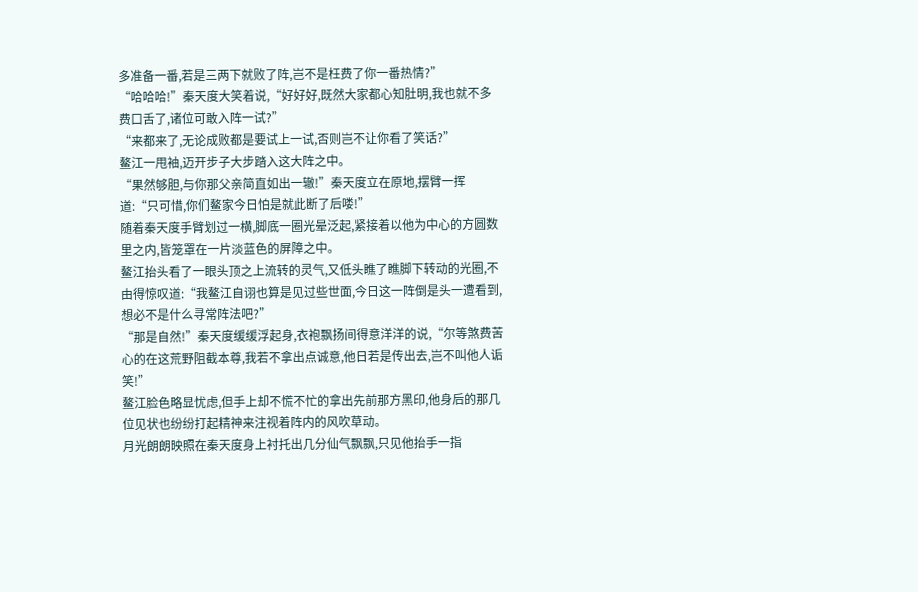多准备一番,若是三两下就败了阵,岂不是枉费了你一番热情?”
“哈哈哈!”秦天度大笑着说,“好好好,既然大家都心知肚明,我也就不多费口舌了,诸位可敢入阵一试?”
“来都来了,无论成败都是要试上一试,否则岂不让你看了笑话?”
鳌江一甩袖,迈开步子大步踏入这大阵之中。
“果然够胆,与你那父亲简直如出一辙!”秦天度立在原地,摆臂一挥道:“只可惜,你们鳌家今日怕是就此断了后喽!”
随着秦天度手臂划过一横,脚底一圈光晕泛起,紧接着以他为中心的方圆数里之内,皆笼罩在一片淡蓝色的屏障之中。
鳌江抬头看了一眼头顶之上流转的灵气,又低头瞧了瞧脚下转动的光圈,不由得惊叹道:“我鳌江自诩也算是见过些世面,今日这一阵倒是头一遭看到,想必不是什么寻常阵法吧?”
“那是自然!”秦天度缓缓浮起身,衣袍飘扬间得意洋洋的说,“尔等煞费苦心的在这荒野阻截本尊,我若不拿出点诚意,他日若是传出去,岂不叫他人诟笑!”
鳌江脸色略显忧虑,但手上却不慌不忙的拿出先前那方黑印,他身后的那几位见状也纷纷打起精神来注视着阵内的风吹草动。
月光朗朗映照在秦天度身上衬托出几分仙气飘飘,只见他抬手一指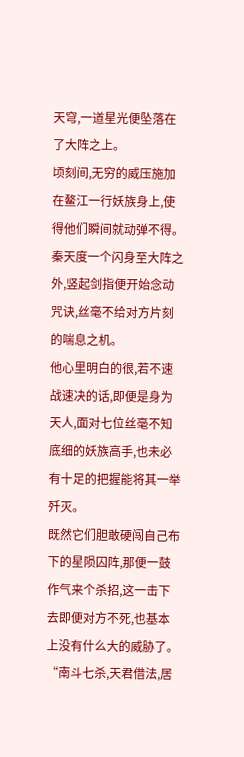天穹,一道星光便坠落在了大阵之上。
顷刻间,无穷的威压施加在鳌江一行妖族身上,使得他们瞬间就动弹不得。
秦天度一个闪身至大阵之外,竖起剑指便开始念动咒诀,丝毫不给对方片刻的喘息之机。
他心里明白的很,若不速战速决的话,即便是身为天人,面对七位丝毫不知底细的妖族高手,也未必有十足的把握能将其一举歼灭。
既然它们胆敢硬闯自己布下的星陨囚阵,那便一鼓作气来个杀招,这一击下去即便对方不死,也基本上没有什么大的威胁了。
“南斗七杀,天君借法,居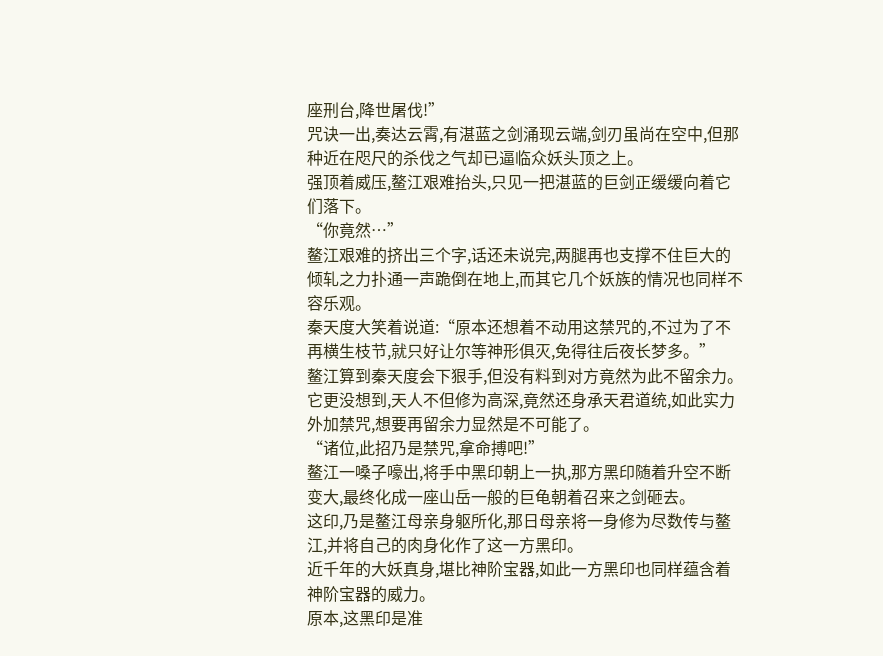座刑台,降世屠伐!”
咒诀一出,奏达云霄,有湛蓝之剑涌现云端,剑刃虽尚在空中,但那种近在咫尺的杀伐之气却已逼临众妖头顶之上。
强顶着威压,鳌江艰难抬头,只见一把湛蓝的巨剑正缓缓向着它们落下。
“你竟然…”
鳌江艰难的挤出三个字,话还未说完,两腿再也支撑不住巨大的倾轧之力扑通一声跪倒在地上,而其它几个妖族的情况也同样不容乐观。
秦天度大笑着说道:“原本还想着不动用这禁咒的,不过为了不再横生枝节,就只好让尔等神形俱灭,免得往后夜长梦多。”
鳌江算到秦天度会下狠手,但没有料到对方竟然为此不留余力。
它更没想到,天人不但修为高深,竟然还身承天君道统,如此实力外加禁咒,想要再留余力显然是不可能了。
“诸位,此招乃是禁咒,拿命搏吧!”
鳌江一嗓子嚎出,将手中黑印朝上一执,那方黑印随着升空不断变大,最终化成一座山岳一般的巨龟朝着召来之剑砸去。
这印,乃是鳌江母亲身躯所化,那日母亲将一身修为尽数传与鳌江,并将自己的肉身化作了这一方黑印。
近千年的大妖真身,堪比神阶宝器,如此一方黑印也同样蕴含着神阶宝器的威力。
原本,这黑印是准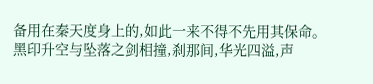备用在秦天度身上的,如此一来不得不先用其保命。
黑印升空与坠落之剑相撞,刹那间,华光四溢,声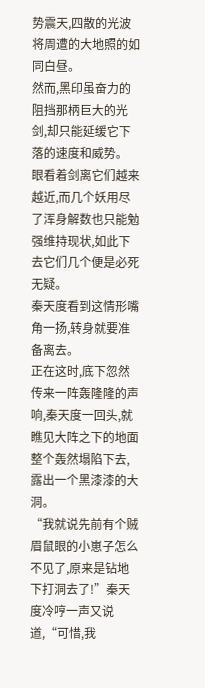势震天,四散的光波将周遭的大地照的如同白昼。
然而,黑印虽奋力的阻挡那柄巨大的光剑,却只能延缓它下落的速度和威势。
眼看着剑离它们越来越近,而几个妖用尽了浑身解数也只能勉强维持现状,如此下去它们几个便是必死无疑。
秦天度看到这情形嘴角一扬,转身就要准备离去。
正在这时,底下忽然传来一阵轰隆隆的声响,秦天度一回头,就瞧见大阵之下的地面整个轰然塌陷下去,露出一个黑漆漆的大洞。
“我就说先前有个贼眉鼠眼的小崽子怎么不见了,原来是钻地下打洞去了!”秦天度冷哼一声又说道,“可惜,我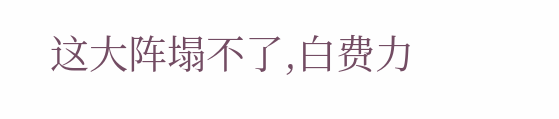这大阵塌不了,白费力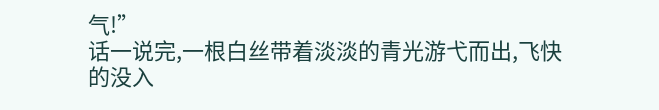气!”
话一说完,一根白丝带着淡淡的青光游弋而出,飞快的没入